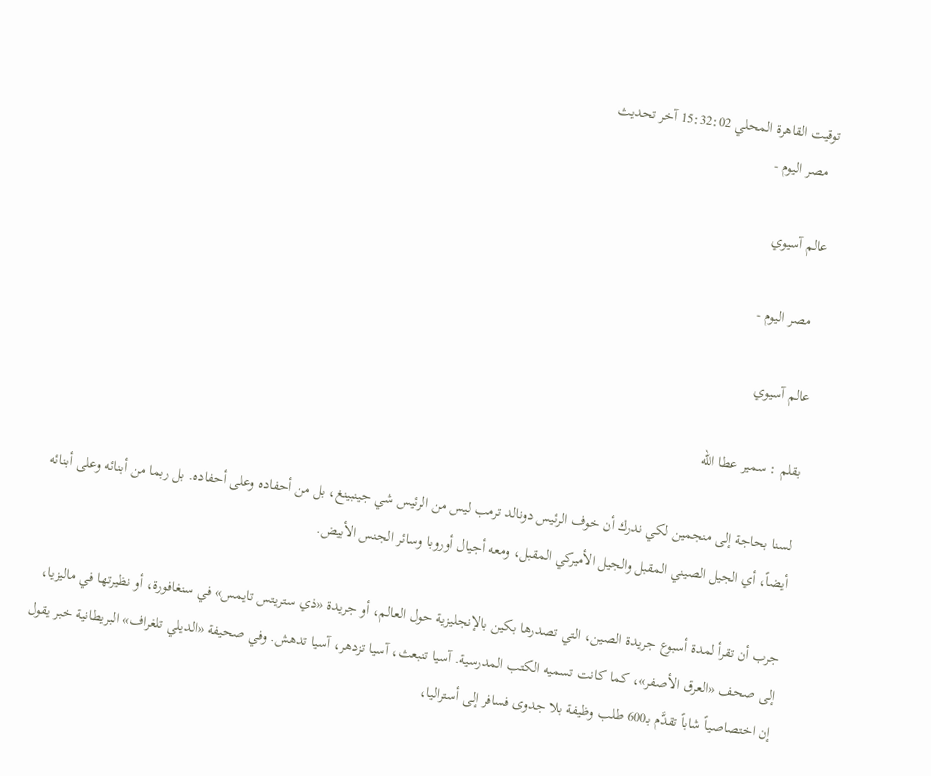توقيت القاهرة المحلي 15:32:02 آخر تحديث
  مصر اليوم -

عالم آسيوي

  مصر اليوم -

عالم آسيوي

بقلم : سمير عطا الله

لسنا بحاجة إلى منجمين لكي ندرك أن خوف الرئيس دونالد ترمب ليس من الرئيس شي جينبينغ، بل من أحفاده وعلى أحفاده. بل ربما من أبنائه وعلى أبنائه أيضاً، أي الجيل الصيني المقبل والجيل الأميركي المقبل، ومعه أجيال أوروبا وسائر الجنس الأبيض.

جرب أن تقرأ لمدة أسبوع جريدة الصين، التي تصدرها بكين بالإنجليزية حول العالم، أو جريدة «ذي ستريتس تايمس» في سنغافورة، أو نظيرتها في ماليزيا، إلى صحف «العرق الأصفر»، كما كانت تسميه الكتب المدرسية. آسيا تنبعث، آسيا تزدهر، آسيا تدهش. وفي صحيفة «الديلي تلغراف» البريطانية خبر يقول إن اختصاصياً شاباً تقدَّم بـ600 طلب وظيفة بلا جدوى فسافر إلى أستراليا،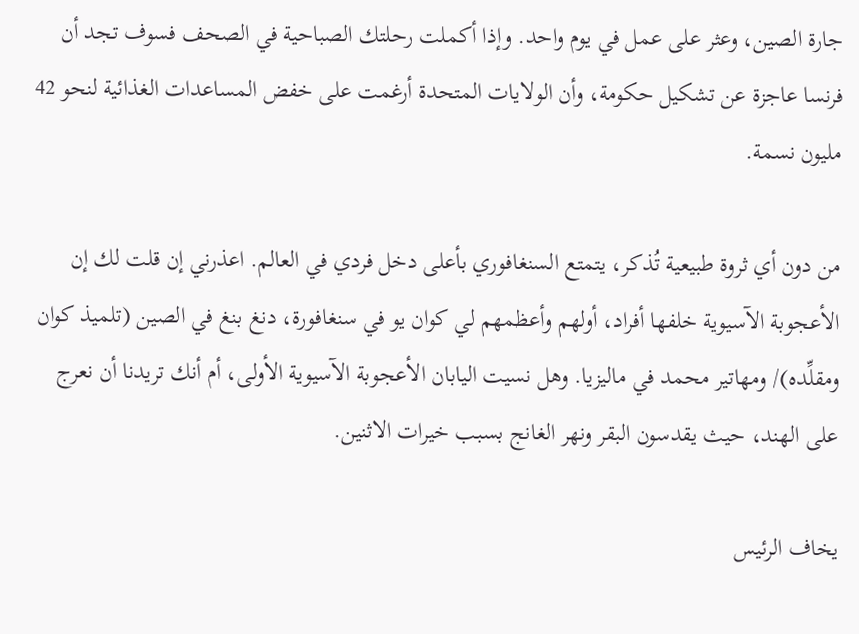جارة الصين، وعثر على عمل في يوم واحد. وإذا أكملت رحلتك الصباحية في الصحف فسوف تجد أن فرنسا عاجزة عن تشكيل حكومة، وأن الولايات المتحدة أرغمت على خفض المساعدات الغذائية لنحو 42 مليون نسمة.

من دون أي ثروة طبيعية تُذكر، يتمتع السنغافوري بأعلى دخل فردي في العالم. اعذرني إن قلت لك إن الأعجوبة الآسيوية خلفها أفراد، أولهم وأعظمهم لي كوان يو في سنغافورة، دنغ بنغ في الصين (تلميذ كوان ومقلِّده)/ ومهاتير محمد في ماليزيا. وهل نسيت اليابان الأعجوبة الآسيوية الأولى، أم أنك تريدنا أن نعرج على الهند، حيث يقدسون البقر ونهر الغانج بسبب خيرات الاثنين.

يخاف الرئيس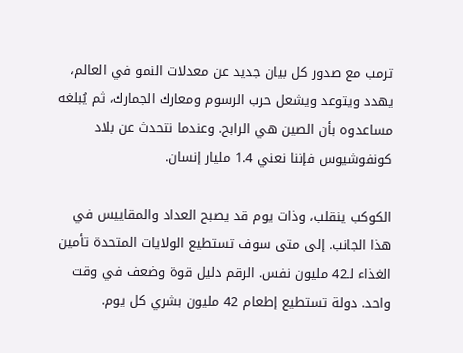ترمب مع صدور كل بيان جديد عن معدلات النمو في العالم، يهدد ويتوعد ويشعل حرب الرسوم ومعارك الجمارك، ثم يُبلغه مساعدوه بأن الصين هي الرابح. وعندما نتحدث عن بلاد كونفوشيوس فإننا نعني 1.4 مليار إنسان.

الكوكب ينقلب، وذات يوم قد يصبح العداد والمقاييس في هذا الجانب. إلى متى سوف تستطيع الولايات المتحدة تأمين الغذاء لـ42 مليون نفس. الرقم دليل قوة وضعف في وقت واحد. دولة تستطيع إطعام 42 مليون بشري كل يوم.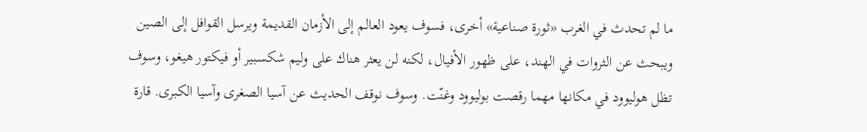ما لم تحدث في الغرب «ثورة صناعية» أخرى، فسوف يعود العالم إلى الأزمان القديمة ويرسل القوافل إلى الصين ويبحث عن الثروات في الهند، على ظهور الأفيال، لكنه لن يعثر هناك على وليم شكسبير أو فيكتور هيغو، وسوف تظل هوليوود في مكانها مهما رقصت بوليوود وغنّت. وسوف نوقف الحديث عن آسيا الصغرى وآسيا الكبرى. قارة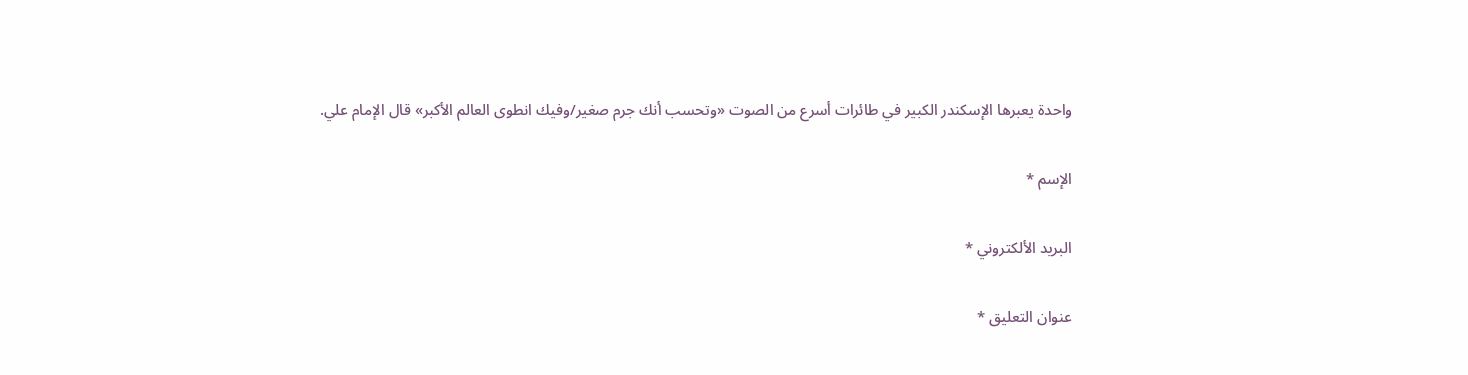واحدة يعبرها الإسكندر الكبير في طائرات أسرع من الصوت «وتحسب أنك جرم صغير/وفيك انطوى العالم الأكبر» قال الإمام علي.

الإسم *

البريد الألكتروني *

عنوان التعليق *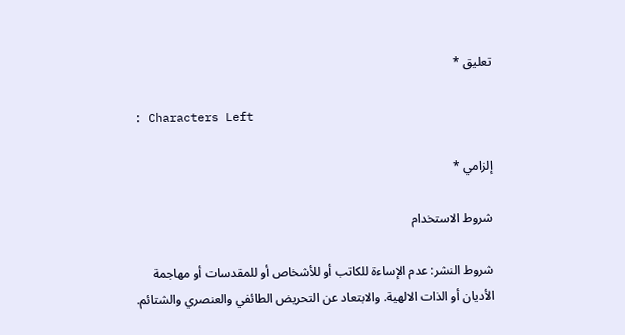تعليق *

: Characters Left

إلزامي *

شروط الاستخدام

شروط النشر: عدم الإساءة للكاتب أو للأشخاص أو للمقدسات أو مهاجمة الأديان أو الذات الالهية. والابتعاد عن التحريض الطائفي والعنصري والشتائم.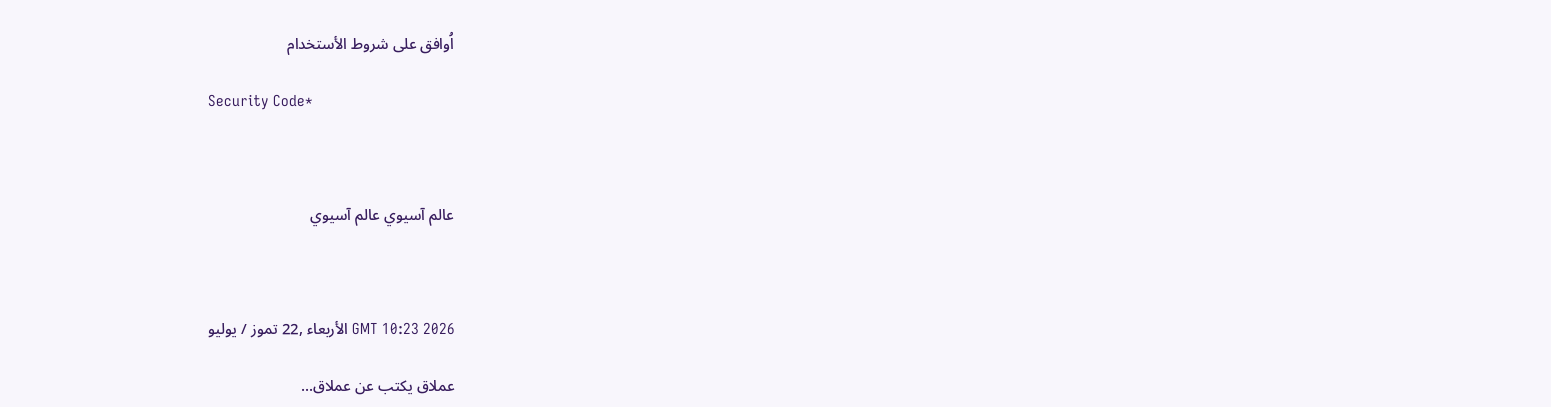اُوافق على شروط الأستخدام

Security Code*



عالم آسيوي عالم آسيوي



GMT 10:23 2026 الأربعاء ,22 تموز / يوليو

عملاق يكتب عن عملاق...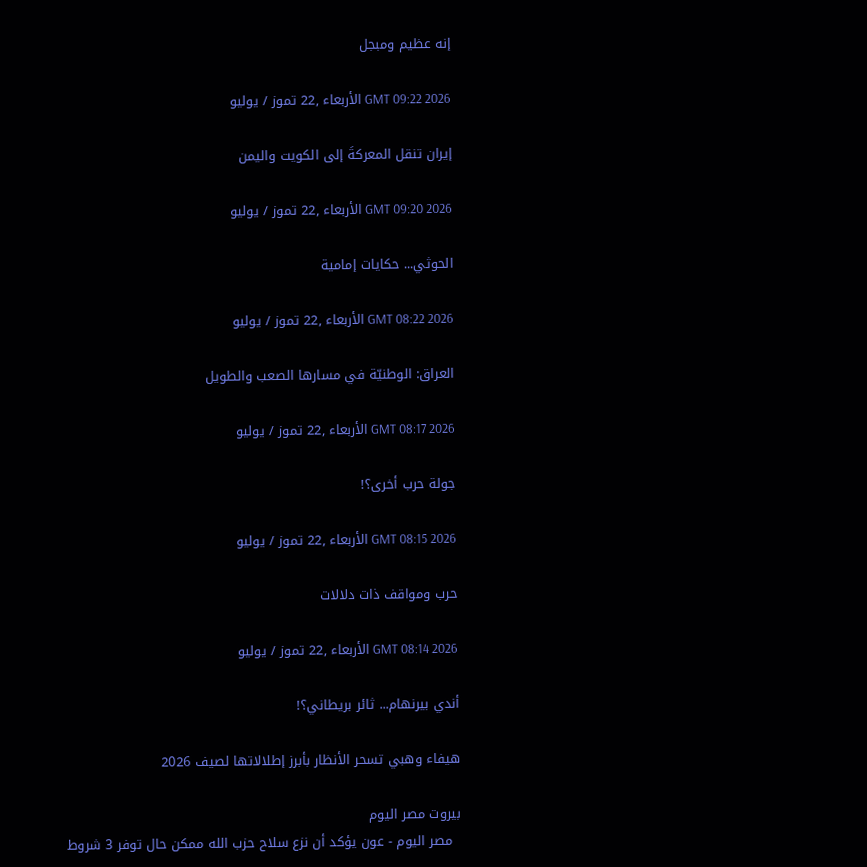إنه عظيم ومبجل

GMT 09:22 2026 الأربعاء ,22 تموز / يوليو

إيران تنقل المعركةَ إلى الكويت واليمن

GMT 09:20 2026 الأربعاء ,22 تموز / يوليو

الحوثي... حكايات إمامية

GMT 08:22 2026 الأربعاء ,22 تموز / يوليو

العراق: الوطنيّة في مسارها الصعب والطويل

GMT 08:17 2026 الأربعاء ,22 تموز / يوليو

جولة حرب أخرى؟!

GMT 08:15 2026 الأربعاء ,22 تموز / يوليو

حرب ومواقف ذات دلالات

GMT 08:14 2026 الأربعاء ,22 تموز / يوليو

أندي بيرنهام... ثائر بريطاني؟!

هيفاء وهبي تسحر الأنظار بأبرز إطلالاتها لصيف 2026

بيروت مصر اليوم
  مصر اليوم - عون يؤكد أن نزع سلاح حزب الله ممكن حال توفر 3 شروط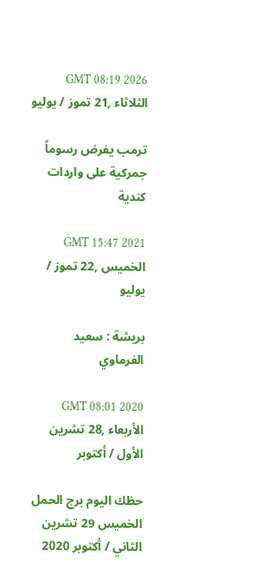GMT 08:19 2026 الثلاثاء ,21 تموز / يوليو

ترمب يفرض رسوماً جمركية على واردات كندية

GMT 15:47 2021 الخميس ,22 تموز / يوليو

بريشة : سعيد الفرماوي

GMT 08:01 2020 الأربعاء ,28 تشرين الأول / أكتوبر

حظك اليوم برج الحمل الخميس 29 تشرين الثاني / أكتوبر 2020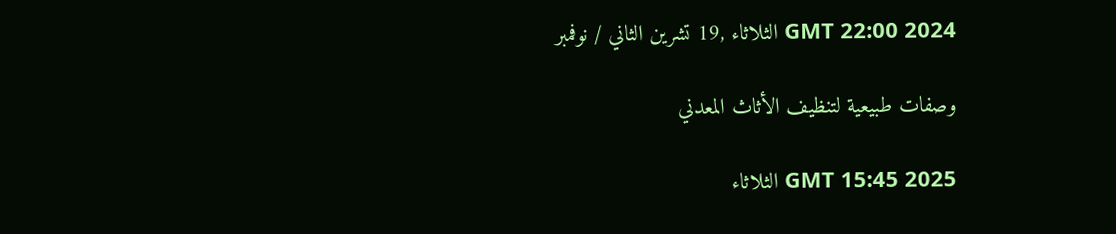GMT 22:00 2024 الثلاثاء ,19 تشرين الثاني / نوفمبر

وصفات طبيعية لتنظيف الأثاث المعدني

GMT 15:45 2025 الثلاثاء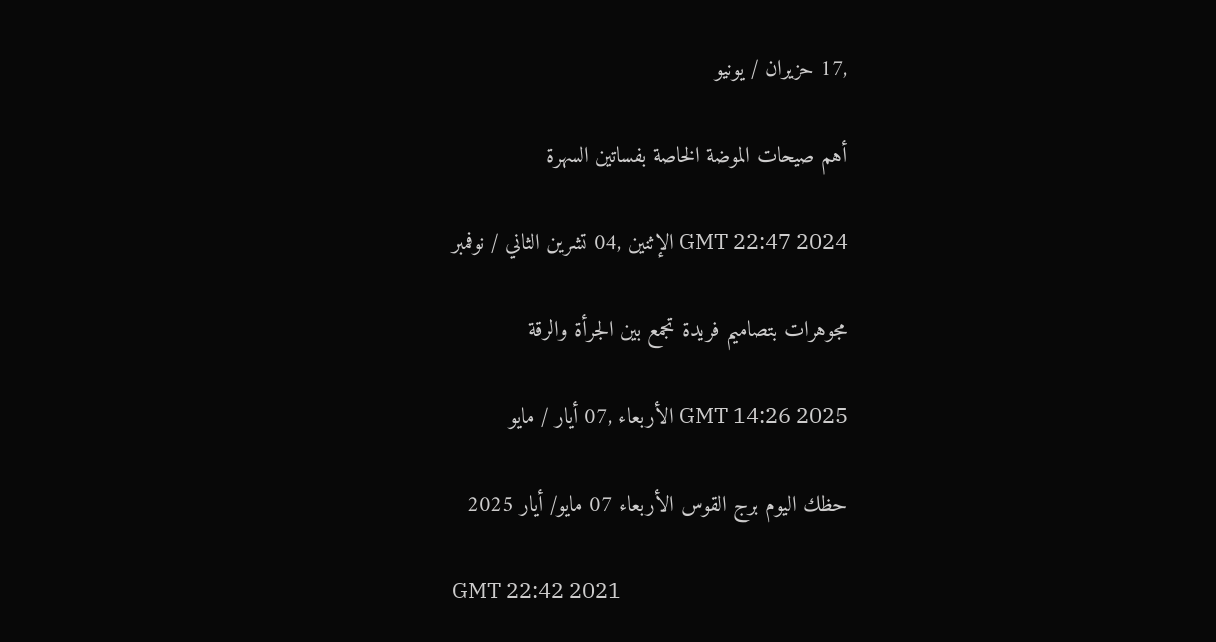,17 حزيران / يونيو

أهم صيحات الموضة الخاصة بفساتين السهرة

GMT 22:47 2024 الإثنين ,04 تشرين الثاني / نوفمبر

مجوهرات بتصاميم فريدة تجمع بين الجرأة والرقة

GMT 14:26 2025 الأربعاء ,07 أيار / مايو

حظك اليوم برج القوس الأربعاء 07 مايو/ أيار 2025

GMT 22:42 2021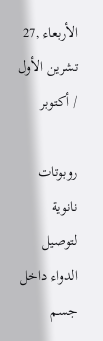الأربعاء ,27 تشرين الأول / أكتوبر

روبوتات نانوية لتوصيل الدواء داخل جسم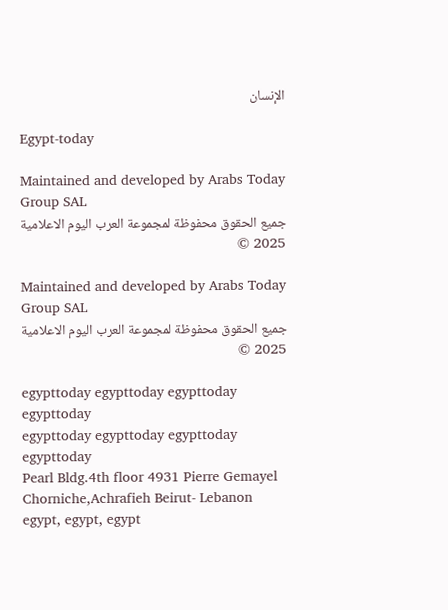الإنسان

Egypt-today

Maintained and developed by Arabs Today Group SAL
جميع الحقوق محفوظة لمجموعة العرب اليوم الاعلامية 2025 ©

Maintained and developed by Arabs Today Group SAL
جميع الحقوق محفوظة لمجموعة العرب اليوم الاعلامية 2025 ©

egypttoday egypttoday egypttoday egypttoday
egypttoday egypttoday egypttoday
egypttoday
Pearl Bldg.4th floor 4931 Pierre Gemayel Chorniche,Achrafieh Beirut- Lebanon
egypt, egypt, egypt